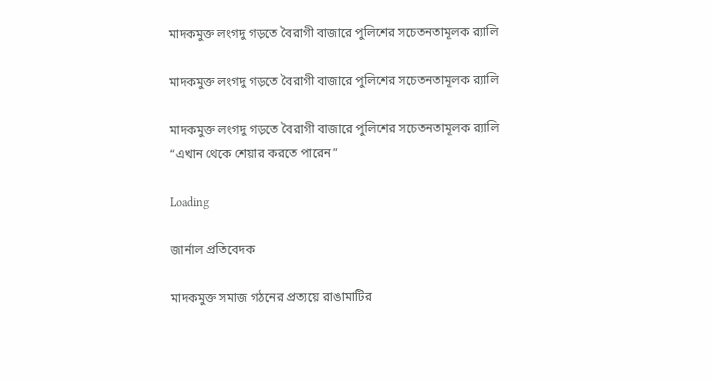মাদকমুক্ত লংগদু গড়তে বৈরাগী বাজারে পুলিশের সচেতনতামূলক র‍্যালি

মাদকমুক্ত লংগদু গড়তে বৈরাগী বাজারে পুলিশের সচেতনতামূলক র‍্যালি

মাদকমুক্ত লংগদু গড়তে বৈরাগী বাজারে পুলিশের সচেতনতামূলক র‍্যালি
“এখান থেকে শেয়ার করতে পারেন”

Loading

জার্নাল প্রতিবেদক

মাদকমুক্ত সমাজ গঠনের প্রত্যয়ে রাঙামাটির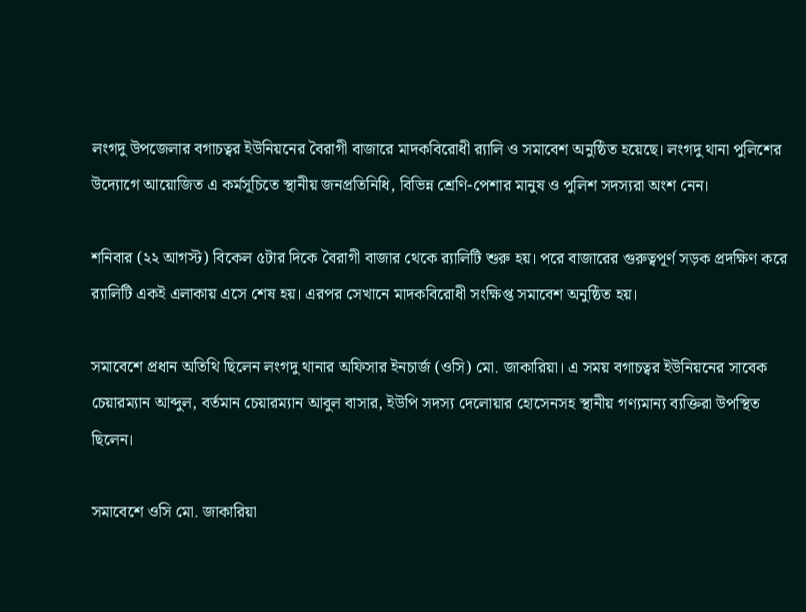লংগদু উপজেলার বগাচত্বর ইউনিয়নের বৈরাগী বাজারে মাদকবিরোধী র‍্যালি ও সমাবেশ অনুষ্ঠিত হয়েছে। লংগদু থানা পুলিশের উদ্যোগে আয়োজিত এ কর্মসূচিতে স্থানীয় জনপ্রতিনিধি, বিভিন্ন শ্রেণি-পেশার মানুষ ও পুলিশ সদস্যরা অংশ নেন।

শনিবার (২২ আগস্ট) বিকেল ৫টার দিকে বৈরাগী বাজার থেকে র‍্যালিটি শুরু হয়। পরে বাজারের গুরুত্বপূর্ণ সড়ক প্রদক্ষিণ করে র‍্যালিটি একই এলাকায় এসে শেষ হয়। এরপর সেখানে মাদকবিরোধী সংক্ষিপ্ত সমাবেশ অনুষ্ঠিত হয়।

সমাবেশে প্রধান অতিথি ছিলেন লংগদু থানার অফিসার ইনচার্জ (ওসি) মো. জাকারিয়া। এ সময় বগাচত্বর ইউনিয়নের সাবেক চেয়ারম্যান আব্দুল, বর্তমান চেয়ারম্যান আবুল বাসার, ইউপি সদস্য দেলোয়ার হোসেনসহ স্থানীয় গণ্যমান্য ব্যক্তিরা উপস্থিত ছিলেন।

সমাবেশে ওসি মো. জাকারিয়া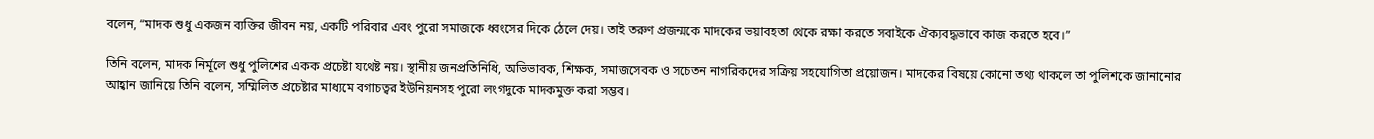বলেন, “মাদক শুধু একজন ব্যক্তির জীবন নয়, একটি পরিবার এবং পুরো সমাজকে ধ্বংসের দিকে ঠেলে দেয়। তাই তরুণ প্রজন্মকে মাদকের ভয়াবহতা থেকে রক্ষা করতে সবাইকে ঐক্যবদ্ধভাবে কাজ করতে হবে।”

তিনি বলেন, মাদক নির্মূলে শুধু পুলিশের একক প্রচেষ্টা যথেষ্ট নয়। স্থানীয় জনপ্রতিনিধি, অভিভাবক, শিক্ষক, সমাজসেবক ও সচেতন নাগরিকদের সক্রিয় সহযোগিতা প্রয়োজন। মাদকের বিষয়ে কোনো তথ্য থাকলে তা পুলিশকে জানানোর আহ্বান জানিয়ে তিনি বলেন, সম্মিলিত প্রচেষ্টার মাধ্যমে বগাচত্বর ইউনিয়নসহ পুরো লংগদুকে মাদকমুক্ত করা সম্ভব।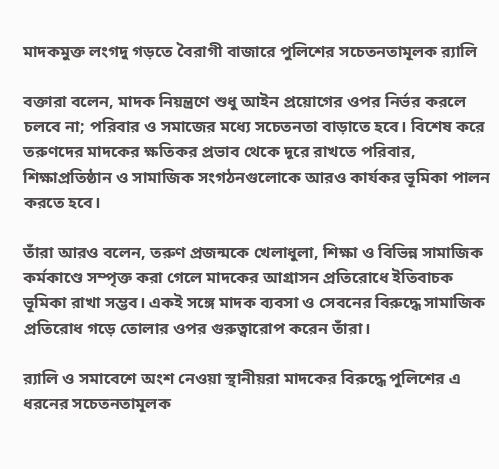মাদকমুক্ত লংগদু গড়তে বৈরাগী বাজারে পুলিশের সচেতনতামূলক র‍্যালি

বক্তারা বলেন, মাদক নিয়ন্ত্রণে শুধু আইন প্রয়োগের ওপর নির্ভর করলে চলবে না; পরিবার ও সমাজের মধ্যে সচেতনতা বাড়াতে হবে। বিশেষ করে তরুণদের মাদকের ক্ষতিকর প্রভাব থেকে দূরে রাখতে পরিবার, শিক্ষাপ্রতিষ্ঠান ও সামাজিক সংগঠনগুলোকে আরও কার্যকর ভূমিকা পালন করতে হবে।

তাঁরা আরও বলেন, তরুণ প্রজন্মকে খেলাধুলা, শিক্ষা ও বিভিন্ন সামাজিক কর্মকাণ্ডে সম্পৃক্ত করা গেলে মাদকের আগ্রাসন প্রতিরোধে ইতিবাচক ভূমিকা রাখা সম্ভব। একই সঙ্গে মাদক ব্যবসা ও সেবনের বিরুদ্ধে সামাজিক প্রতিরোধ গড়ে তোলার ওপর গুরুত্বারোপ করেন তাঁরা।

র‍্যালি ও সমাবেশে অংশ নেওয়া স্থানীয়রা মাদকের বিরুদ্ধে পুলিশের এ ধরনের সচেতনতামূলক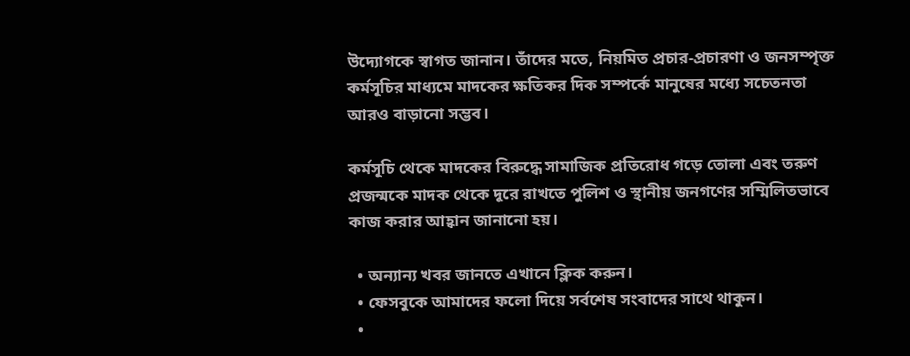উদ্যোগকে স্বাগত জানান। তাঁদের মতে, নিয়মিত প্রচার-প্রচারণা ও জনসম্পৃক্ত কর্মসূচির মাধ্যমে মাদকের ক্ষতিকর দিক সম্পর্কে মানুষের মধ্যে সচেতনতা আরও বাড়ানো সম্ভব।

কর্মসূচি থেকে মাদকের বিরুদ্ধে সামাজিক প্রতিরোধ গড়ে তোলা এবং তরুণ প্রজন্মকে মাদক থেকে দূরে রাখতে পুলিশ ও স্থানীয় জনগণের সম্মিলিতভাবে কাজ করার আহ্বান জানানো হয়।

  • অন্যান্য খবর জানতে এখানে ক্লিক করুন।
  • ফেসবুকে আমাদের ফলো দিয়ে সর্বশেষ সংবাদের সাথে থাকুন।
  •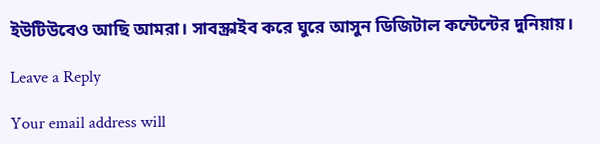ইউটিউবেও আছি আমরা। সাবস্ক্রাইব করে ঘুরে আসুন ডিজিটাল কন্টেন্টের দুনিয়ায়।

Leave a Reply

Your email address will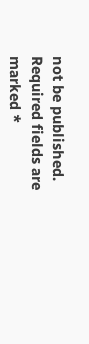not be published. Required fields are marked *